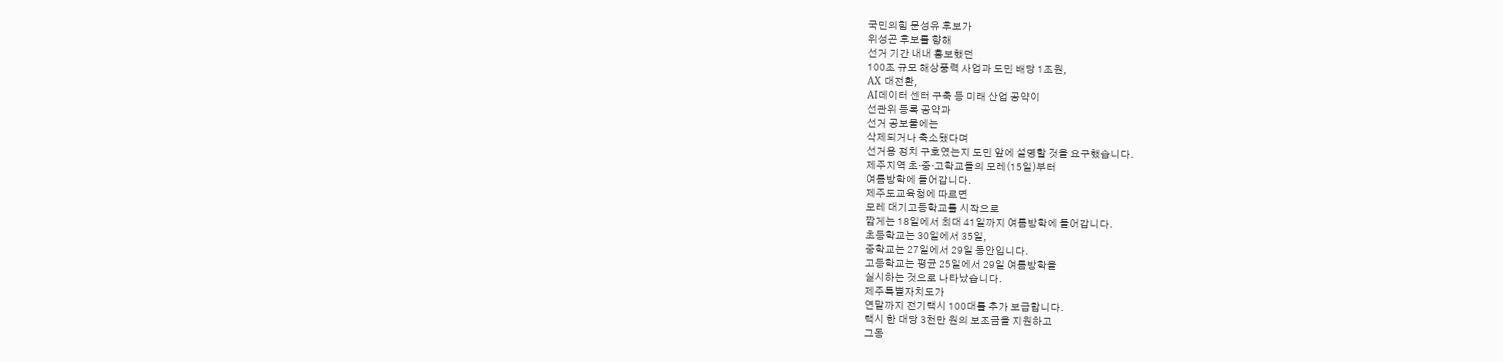국민의힘 문성유 후보가
위성곤 후보를 향해
선거 기간 내내 홍보했던
100조 규모 해상풍력 사업과 도민 배당 1조원,
AX 대전환,
AI데이터 센터 구축 등 미래 산업 공약이
선관위 등록 공약과
선거 공보물에는
삭제되거나 축소됐다며
선거용 정치 구호였는지 도민 앞에 설명할 것을 요구했습니다.
제주지역 초·중·고학교들의 모레(15일)부터
여름방학에 들어갑니다.
제주도교육청에 따르면
모레 대기고등학교를 시작으로
짧게는 18일에서 최대 41일까지 여름방학에 들어갑니다.
초등학교는 30일에서 35일,
중학교는 27일에서 29일 동안입니다.
고등학교는 평균 25일에서 29일 여름방학을
실시하는 것으로 나타났습니다.
제주특별자치도가
연말까지 전기택시 100대를 추가 보급합니다.
택시 한 대당 3천만 원의 보조금을 지원하고
그동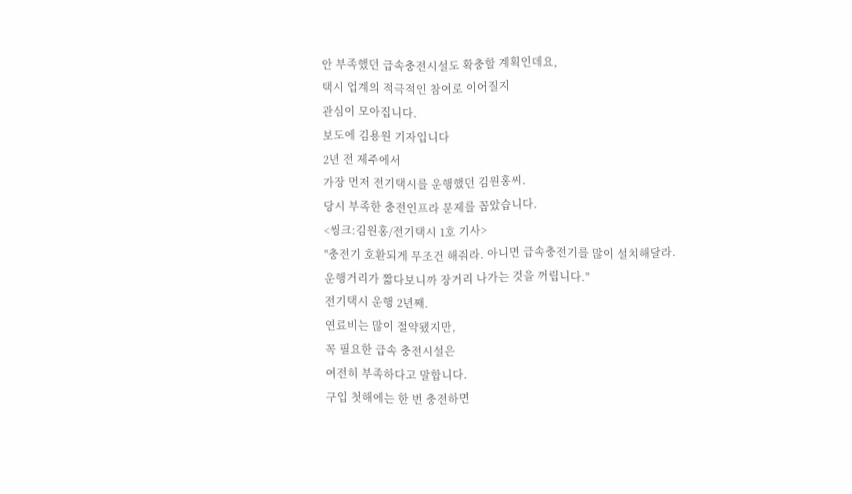안 부족했던 급속충전시설도 확충할 계획인데요,
택시 업계의 적극적인 참여로 이어질지
관심이 모아집니다.
보도에 김용원 기자입니다
2년 전 제주에서
가장 먼저 전기택시를 운행했던 김원홍씨.
당시 부족한 충전인프라 문제를 꼽았습니다.
<씽크:김원홍/전기택시 1호 기사>
"충전기 호환되게 무조건 해줘라. 아니면 급속충전기를 많이 설치해달라.
운행거리가 짧다보니까 장거리 나가는 것을 꺼립니다."
전기택시 운행 2년째.
연료비는 많이 절약됐지만,
꼭 필요한 급속 충전시설은
여전히 부족하다고 말합니다.
구입 첫해에는 한 번 충전하면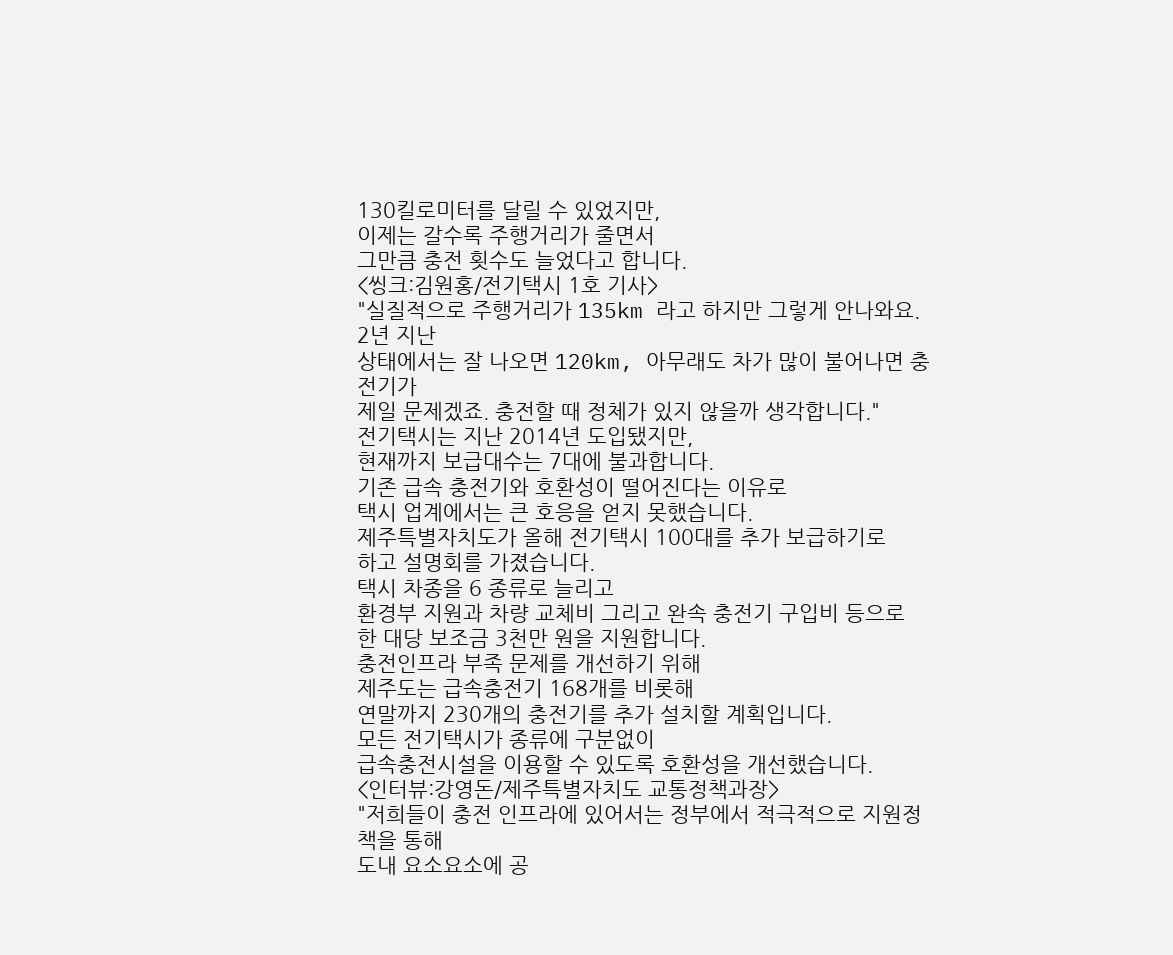130킬로미터를 달릴 수 있었지만,
이제는 갈수록 주행거리가 줄면서
그만큼 충전 횟수도 늘었다고 합니다.
<씽크:김원홍/전기택시 1호 기사>
"실질적으로 주행거리가 135km 라고 하지만 그렇게 안나와요. 2년 지난
상태에서는 잘 나오면 120km, 아무래도 차가 많이 불어나면 충전기가
제일 문제겠죠. 충전할 때 정체가 있지 않을까 생각합니다."
전기택시는 지난 2014년 도입됐지만,
현재까지 보급대수는 7대에 불과합니다.
기존 급속 충전기와 호환성이 떨어진다는 이유로
택시 업계에서는 큰 호응을 얻지 못했습니다.
제주특별자치도가 올해 전기택시 100대를 추가 보급하기로
하고 설명회를 가졌습니다.
택시 차종을 6 종류로 늘리고
환경부 지원과 차량 교체비 그리고 완속 충전기 구입비 등으로
한 대당 보조금 3천만 원을 지원합니다.
충전인프라 부족 문제를 개선하기 위해
제주도는 급속충전기 168개를 비롯해
연말까지 230개의 충전기를 추가 설치할 계획입니다.
모든 전기택시가 종류에 구분없이
급속충전시설을 이용할 수 있도록 호환성을 개선했습니다.
<인터뷰:강영돈/제주특별자치도 교통정책과장>
"저희들이 충전 인프라에 있어서는 정부에서 적극적으로 지원정책을 통해
도내 요소요소에 공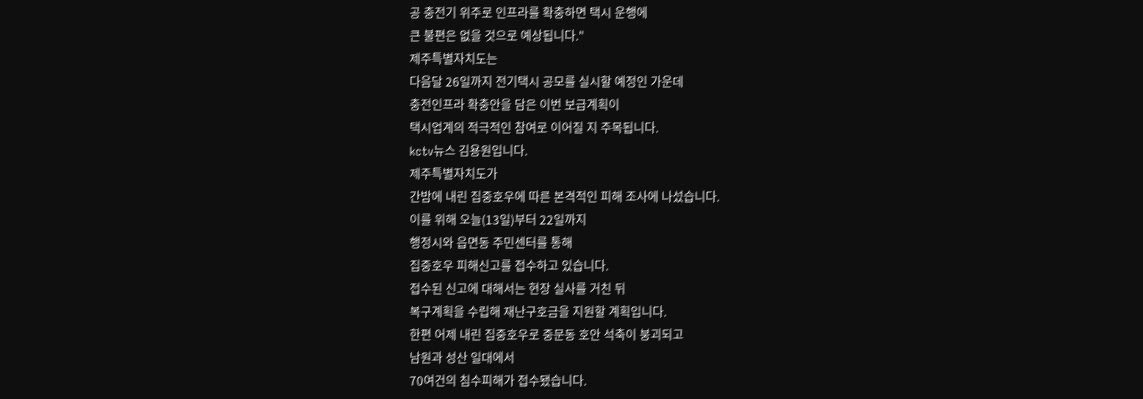공 충전기 위주로 인프라를 확충하면 택시 운행에
큰 불편은 없을 것으로 예상됩니다."
제주특별자치도는
다음달 26일까지 전기택시 공모를 실시할 예정인 가운데
충전인프라 확충안을 담은 이번 보급계획이
택시업계의 적극적인 참여로 이어질 지 주목됩니다.
kctv뉴스 김용원입니다.
제주특별자치도가
간밤에 내린 집중호우에 따른 본격적인 피해 조사에 나섰습니다.
이를 위해 오늘(13일)부터 22일까지
행정시와 읍면동 주민센터를 통해
집중호우 피해신고를 접수하고 있습니다.
접수된 신고에 대해서는 현장 실사를 거친 뒤
복구계획을 수립해 재난구호금을 지원할 계획입니다.
한편 어제 내린 집중호우로 중문동 호안 석축이 붕괴되고
남원과 성산 일대에서
70여건의 침수피해가 접수됐습니다.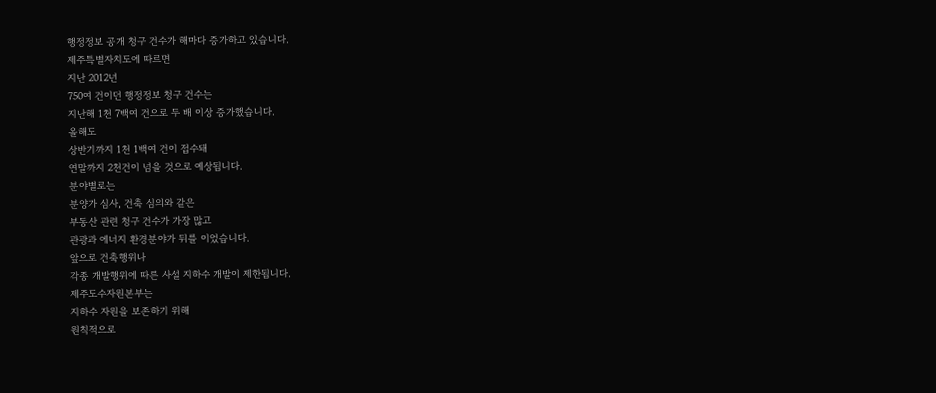행정정보 공개 청구 건수가 해마다 증가하고 있습니다.
제주특별자치도에 따르면
지난 2012년
750여 건이던 행정정보 청구 건수는
지난해 1천 7백여 건으로 두 배 이상 증가했습니다.
올해도
상반기까지 1천 1백여 건이 접수돼
연말까지 2천건이 넘을 것으로 예상됩니다.
분야별로는
분양가 심사, 건축 심의와 같은
부동산 관련 청구 건수가 가장 많고
관광과 에너지 환경분야가 뒤를 이었습니다.
앞으로 건축행위나
각종 개발행위에 따른 사설 지하수 개발이 제한됩니다.
제주도수자원본부는
지하수 자원을 보존하기 위해
원칙적으로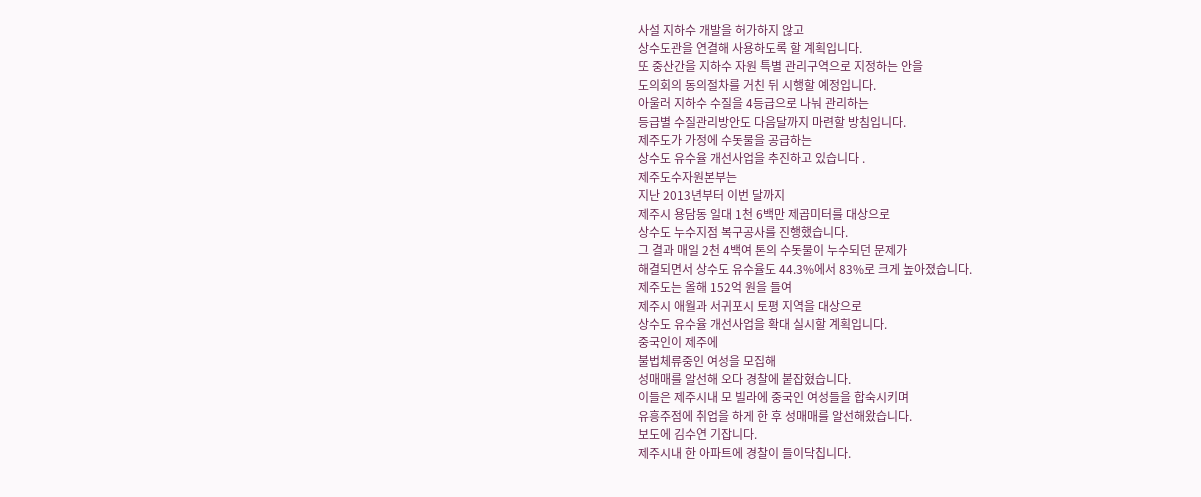사설 지하수 개발을 허가하지 않고
상수도관을 연결해 사용하도록 할 계획입니다.
또 중산간을 지하수 자원 특별 관리구역으로 지정하는 안을
도의회의 동의절차를 거친 뒤 시행할 예정입니다.
아울러 지하수 수질을 4등급으로 나눠 관리하는
등급별 수질관리방안도 다음달까지 마련할 방침입니다.
제주도가 가정에 수돗물을 공급하는
상수도 유수율 개선사업을 추진하고 있습니다 .
제주도수자원본부는
지난 2013년부터 이번 달까지
제주시 용담동 일대 1천 6백만 제곱미터를 대상으로
상수도 누수지점 복구공사를 진행했습니다.
그 결과 매일 2천 4백여 톤의 수돗물이 누수되던 문제가
해결되면서 상수도 유수율도 44.3%에서 83%로 크게 높아졌습니다.
제주도는 올해 152억 원을 들여
제주시 애월과 서귀포시 토평 지역을 대상으로
상수도 유수율 개선사업을 확대 실시할 계획입니다.
중국인이 제주에
불법체류중인 여성을 모집해
성매매를 알선해 오다 경찰에 붙잡혔습니다.
이들은 제주시내 모 빌라에 중국인 여성들을 합숙시키며
유흥주점에 취업을 하게 한 후 성매매를 알선해왔습니다.
보도에 김수연 기잡니다.
제주시내 한 아파트에 경찰이 들이닥칩니다.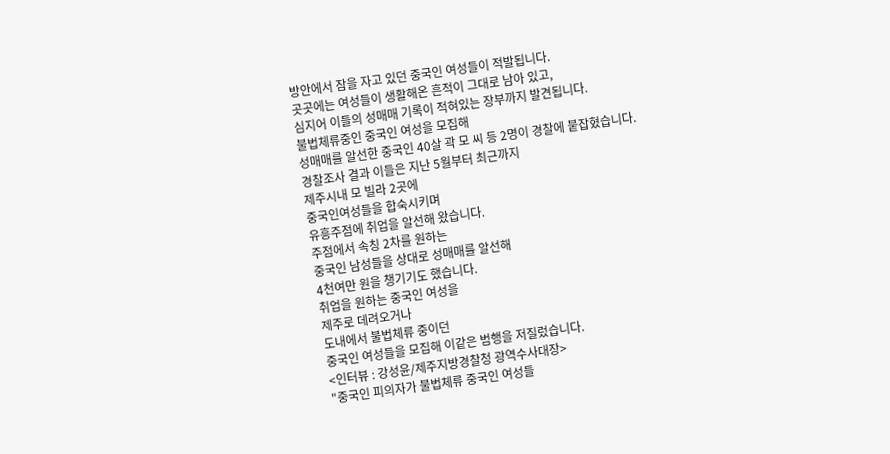방안에서 잠을 자고 있던 중국인 여성들이 적발됩니다.
곳곳에는 여성들이 생활해온 흔적이 그대로 남아 있고,
심지어 이들의 성매매 기록이 적혀있는 장부까지 발견됩니다.
불법체류중인 중국인 여성을 모집해
성매매를 알선한 중국인 40살 곽 모 씨 등 2명이 경찰에 붙잡혔습니다.
경찰조사 결과 이들은 지난 5월부터 최근까지
제주시내 모 빌라 2곳에
중국인여성들을 합숙시키며
유흥주점에 취업을 알선해 왔습니다.
주점에서 속칭 2차를 원하는
중국인 남성들을 상대로 성매매를 알선해
4천여만 원을 챙기기도 했습니다.
취업을 원하는 중국인 여성을
제주로 데려오거나
도내에서 불법체류 중이던
중국인 여성들을 모집해 이같은 범행을 저질렀습니다.
<인터뷰 : 강성윤/제주지방경찰청 광역수사대장>
"중국인 피의자가 불법체류 중국인 여성들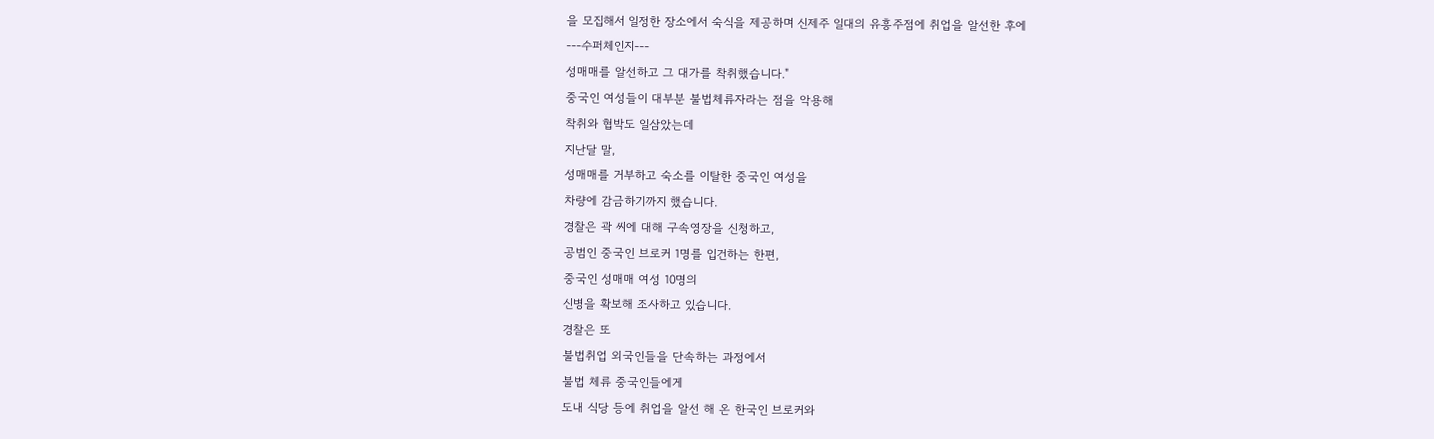을 모집해서 일정한 장소에서 숙식을 제공하며 신제주 일대의 유흥주점에 취업을 알선한 후에
---수퍼체인지---
성매매를 알선하고 그 대가를 착취했습니다."
중국인 여성들이 대부분 불법체류자라는 점을 악용해
착취와 협박도 일삼았는데
지난달 말,
성매매를 거부하고 숙소를 이탈한 중국인 여성을
차량에 감금하기까지 했습니다.
경찰은 곽 씨에 대해 구속영장을 신청하고,
공범인 중국인 브로커 1명를 입건하는 한편,
중국인 성매매 여성 10명의
신병을 확보해 조사하고 있습니다.
경찰은 또
불법취업 외국인들을 단속하는 과정에서
불법 체류 중국인들에게
도내 식당 등에 취업을 알선 해 온 한국인 브로커와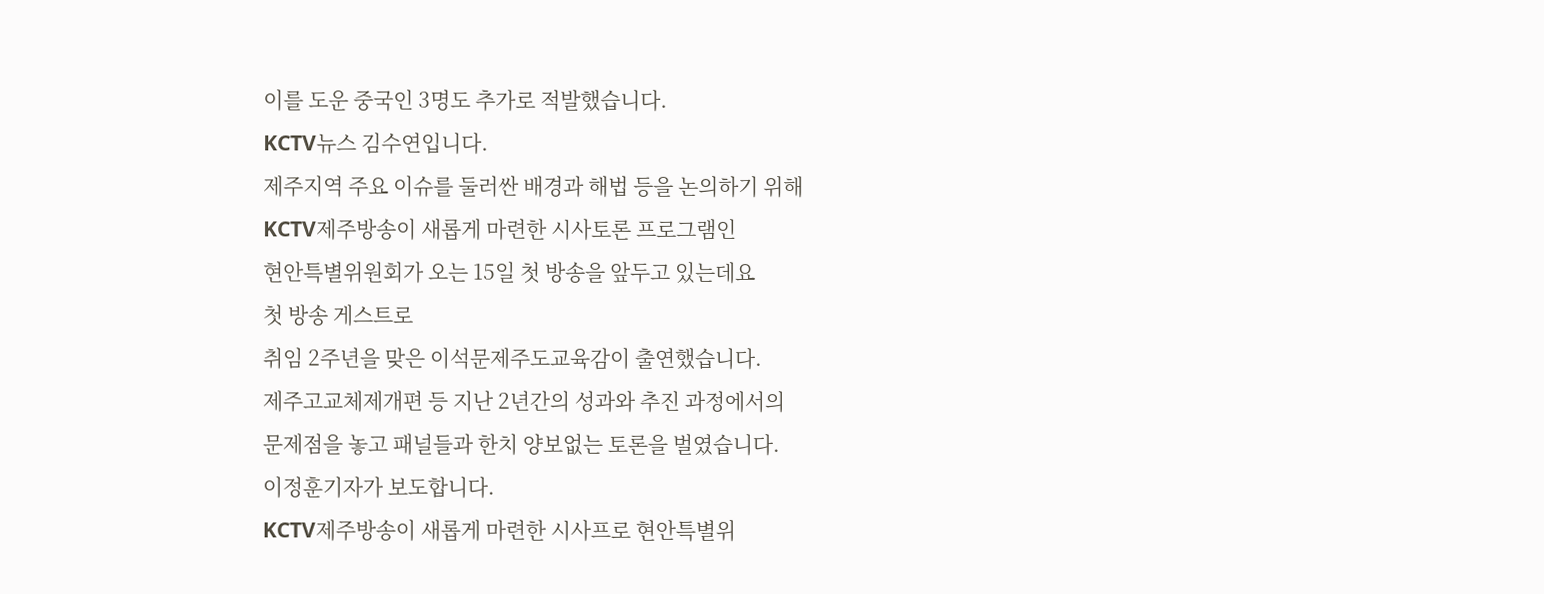이를 도운 중국인 3명도 추가로 적발했습니다.
KCTV뉴스 김수연입니다.
제주지역 주요 이슈를 둘러싼 배경과 해법 등을 논의하기 위해
KCTV제주방송이 새롭게 마련한 시사토론 프로그램인
현안특별위원회가 오는 15일 첫 방송을 앞두고 있는데요
첫 방송 게스트로
취임 2주년을 맞은 이석문제주도교육감이 출연했습니다.
제주고교체제개편 등 지난 2년간의 성과와 추진 과정에서의
문제점을 놓고 패널들과 한치 양보없는 토론을 벌였습니다.
이정훈기자가 보도합니다.
KCTV제주방송이 새롭게 마련한 시사프로 현안특별위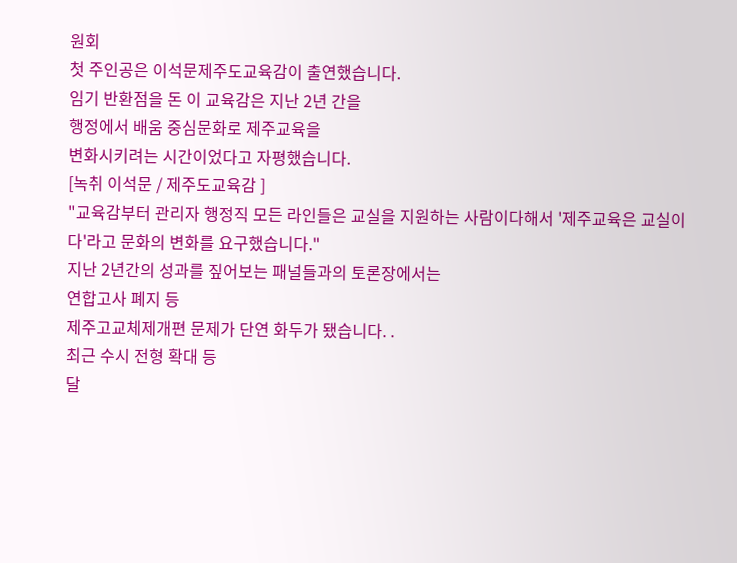원회
첫 주인공은 이석문제주도교육감이 출연했습니다.
임기 반환점을 돈 이 교육감은 지난 2년 간을
행정에서 배움 중심문화로 제주교육을
변화시키려는 시간이었다고 자평했습니다.
[녹취 이석문 / 제주도교육감 ]
"교육감부터 관리자 행정직 모든 라인들은 교실을 지원하는 사람이다해서 '제주교육은 교실이다'라고 문화의 변화를 요구했습니다."
지난 2년간의 성과를 짚어보는 패널들과의 토론장에서는
연합고사 폐지 등
제주고교체제개편 문제가 단연 화두가 됐습니다. .
최근 수시 전형 확대 등
달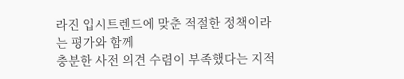라진 입시트렌드에 맞춘 적절한 정책이라는 평가와 함께
충분한 사전 의견 수렴이 부족했다는 지적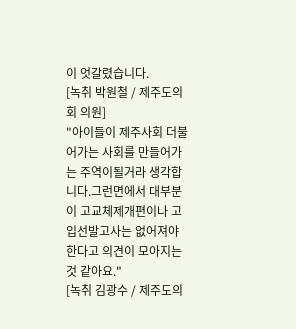이 엇갈렸습니다.
[녹취 박원철 / 제주도의회 의원]
"아이들이 제주사회 더불어가는 사회를 만들어가는 주역이될거라 생각합니다.그런면에서 대부분이 고교체제개편이나 고입선발고사는 없어져야한다고 의견이 모아지는 것 같아요."
[녹취 김광수 / 제주도의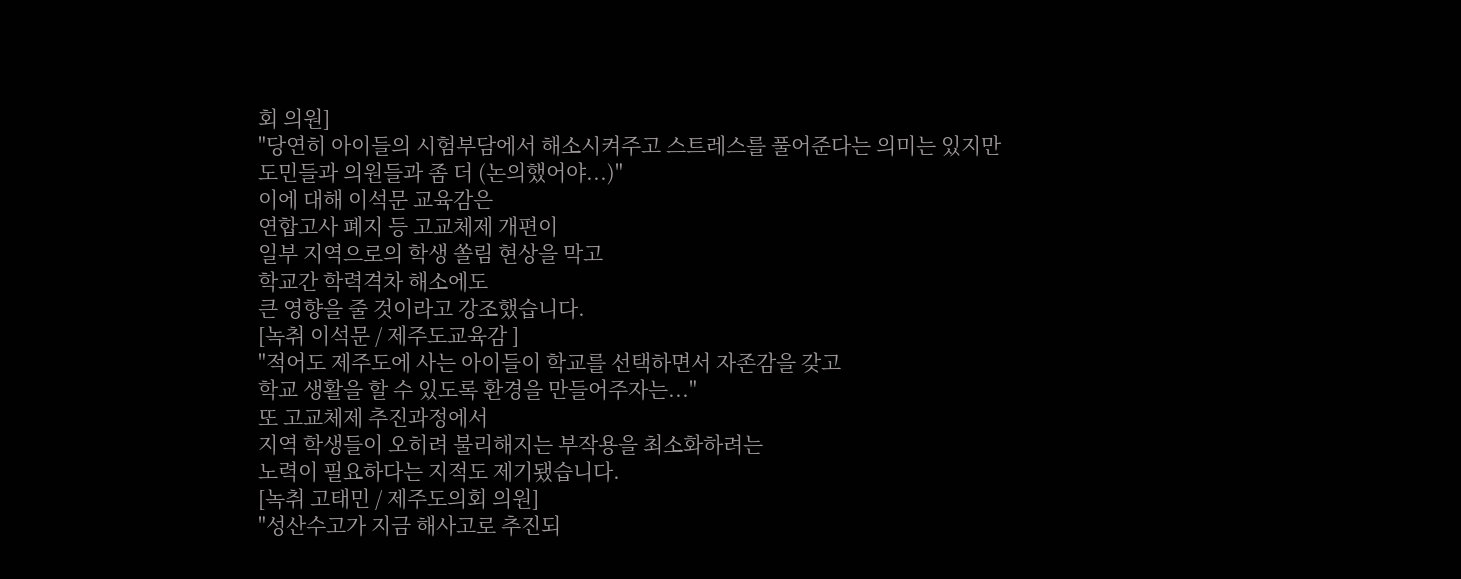회 의원]
"당연히 아이들의 시험부담에서 해소시켜주고 스트레스를 풀어준다는 의미는 있지만 도민들과 의원들과 좀 더 (논의했어야...)"
이에 대해 이석문 교육감은
연합고사 폐지 등 고교체제 개편이
일부 지역으로의 학생 쏠림 현상을 막고
학교간 학력격차 해소에도
큰 영향을 줄 것이라고 강조했습니다.
[녹취 이석문 / 제주도교육감 ]
"적어도 제주도에 사는 아이들이 학교를 선택하면서 자존감을 갖고
학교 생활을 할 수 있도록 환경을 만들어주자는..."
또 고교체제 추진과정에서
지역 학생들이 오히려 불리해지는 부작용을 최소화하려는
노력이 필요하다는 지적도 제기됐습니다.
[녹취 고태민 / 제주도의회 의원]
"성산수고가 지금 해사고로 추진되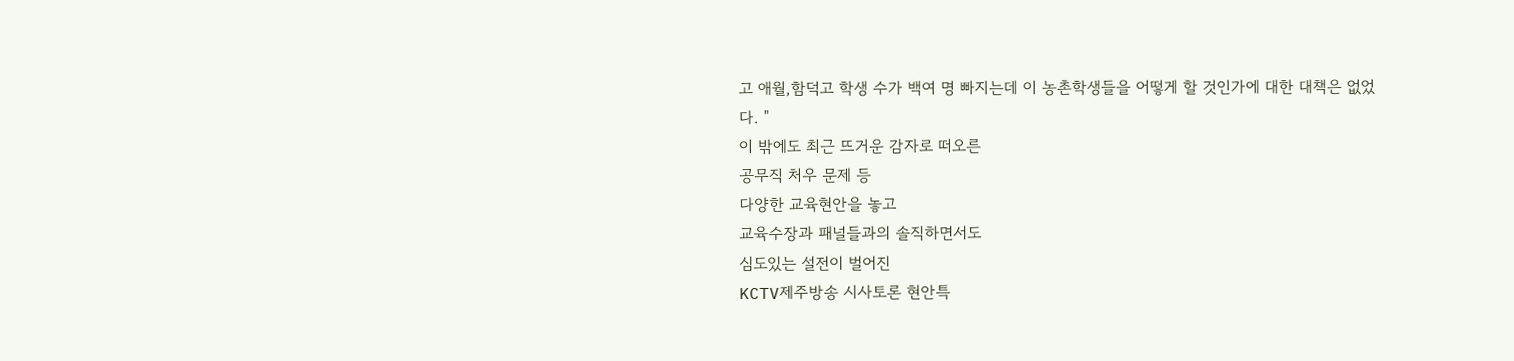고 애월,함덕고 학생 수가 백여 명 빠지는데 이 농촌학생들을 어떻게 할 것인가에 대한 대책은 없었다. "
이 밖에도 최근 뜨거운 감자로 떠오른
공무직 처우 문제 등
다양한 교육현안을 놓고
교육수장과 패널들과의 솔직하면서도
심도있는 설전이 벌어진
KCTV제주방송 시사토론 현안특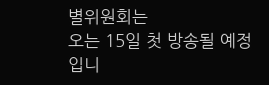별위원회는
오는 15일 첫 방송될 예정입니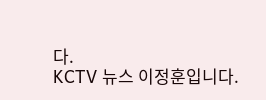다.
KCTV 뉴스 이정훈입니다.